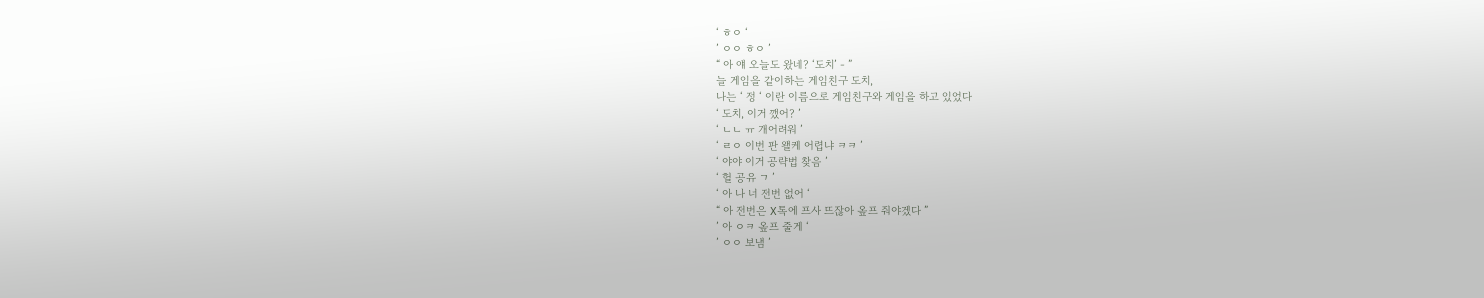‘ ㅎㅇ ‘
’ ㅇㅇ ㅎㅇ ’
“ 아 얘 오늘도 왔네? ‘도치’ - ”
늘 게임을 같이하는 게임친구 도치,
나는 ‘ 정 ‘ 이란 이름으로 게임친구와 게임을 하고 있었다
‘ 도치, 이거 깼어? ’
‘ ㄴㄴ ㅠ 개어려워 ’
‘ ㄹㅇ 이번 판 왤케 어렵냐 ㅋㅋ ’
‘ 야야 이거 공략법 찾음 ’
‘ 헐 공유 ㄱ ’
‘ 아 나 너 전번 없어 ‘
“ 아 전번은 X톡에 프사 뜨잖아 옾프 줘야겠다 ”
’ 아 ㅇㅋ 옾프 줄게 ‘
’ ㅇㅇ 보냄 ’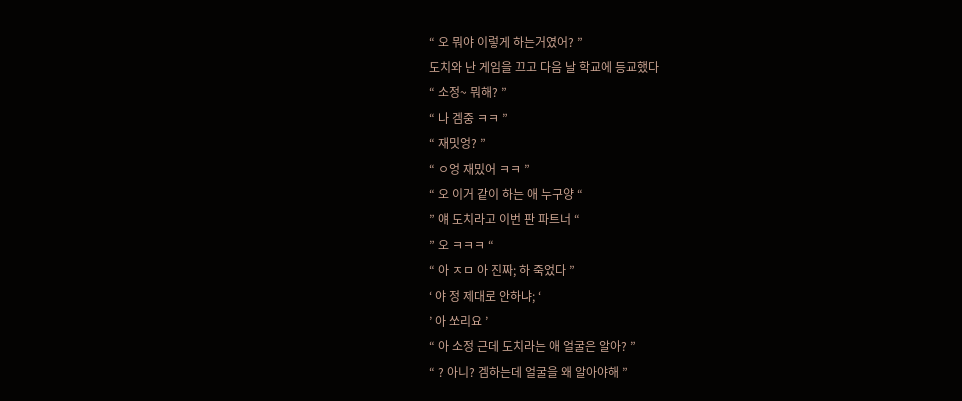“ 오 뭐야 이렇게 하는거였어? ”
도치와 난 게임을 끄고 다음 날 학교에 등교했다
“ 소정~ 뭐해? ”
“ 나 겜중 ㅋㅋ ”
“ 재밋엉? ”
“ ㅇ엉 재밌어 ㅋㅋ ”
“ 오 이거 같이 하는 애 누구양 “
” 얘 도치라고 이번 판 파트너 “
” 오 ㅋㅋㅋ “
“ 아 ㅈㅁ 아 진짜; 하 죽었다 ”
‘ 야 정 제대로 안하냐; ‘
’ 아 쏘리요 ’
“ 아 소정 근데 도치라는 애 얼굴은 알아? ”
“ ? 아니? 겜하는데 얼굴을 왜 알아야해 ”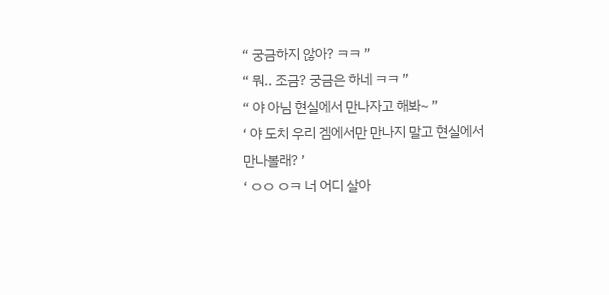“ 궁금하지 않아? ㅋㅋ ”
“ 뭐.. 조금? 궁금은 하네 ㅋㅋ ”
“ 야 아님 현실에서 만나자고 해봐~ ”
‘ 야 도치 우리 겜에서만 만나지 말고 현실에서
만나볼래? ’
‘ ㅇㅇ ㅇㅋ 너 어디 살아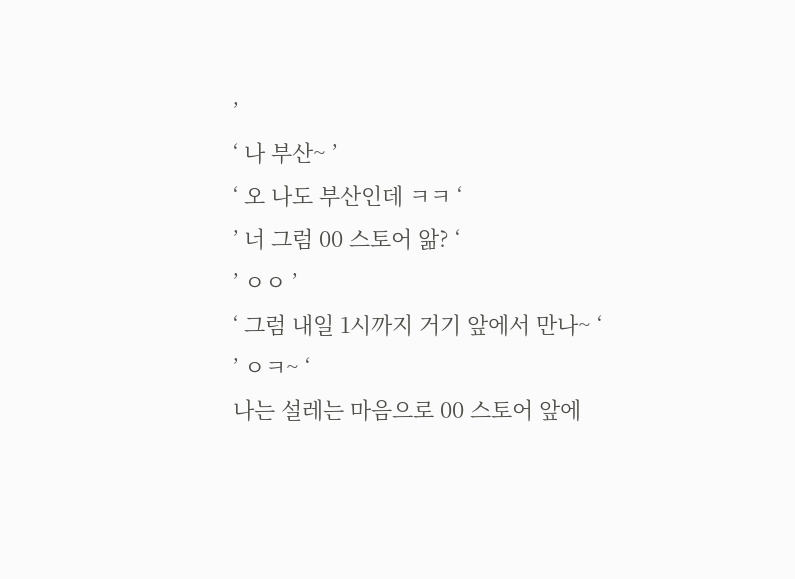’
‘ 나 부산~ ’
‘ 오 나도 부산인데 ㅋㅋ ‘
’ 너 그럼 00 스토어 앎? ‘
’ ㅇㅇ ’
‘ 그럼 내일 1시까지 거기 앞에서 만나~ ‘
’ ㅇㅋ~ ‘
나는 설레는 마음으로 00 스토어 앞에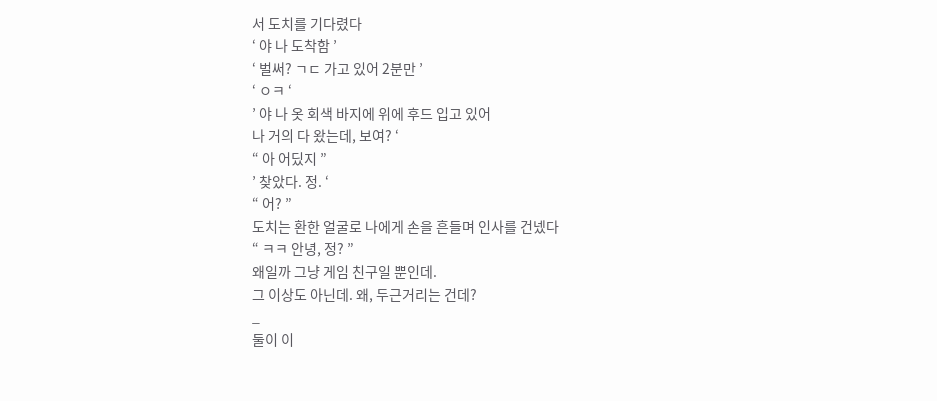서 도치를 기다렸다
‘ 야 나 도착함 ’
‘ 벌써? ㄱㄷ 가고 있어 2분만 ’
‘ ㅇㅋ ‘
’ 야 나 옷 회색 바지에 위에 후드 입고 있어
나 거의 다 왔는데, 보여? ‘
“ 아 어딨지 ”
’ 찾았다. 정. ‘
“ 어? ”
도치는 환한 얼굴로 나에게 손을 흔들며 인사를 건넸다
“ ㅋㅋ 안녕, 정? ”
왜일까 그냥 게임 친구일 뿐인데.
그 이상도 아닌데. 왜, 두근거리는 건데?
_
둘이 이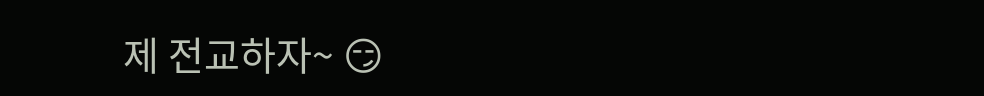제 전교하자~ 😏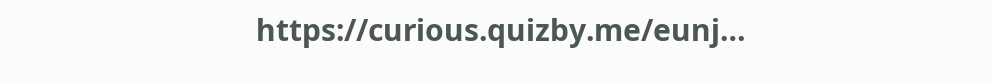https://curious.quizby.me/eunj…